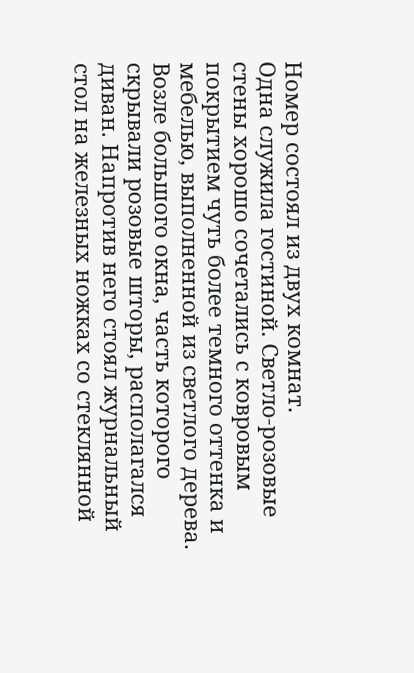Номер состоял из двух комнат.
Одна служила гостиной. Светло-розовые стены хорошо сочетались с ковровым покрытием чуть более темного оттенка и мебелью, выполненной из светлого дерева. Возле большого окна, часть которого скрывали розовые шторы, располагался диван. Напротив него стоял журнальный стол на железных ножках со стеклянной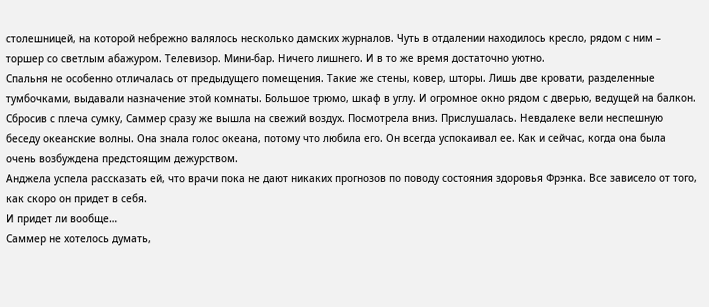столешницей, на которой небрежно валялось несколько дамских журналов. Чуть в отдалении находилось кресло, рядом с ним – торшер со светлым абажуром. Телевизор. Мини-бар. Ничего лишнего. И в то же время достаточно уютно.
Спальня не особенно отличалась от предыдущего помещения. Такие же стены, ковер, шторы. Лишь две кровати, разделенные тумбочками, выдавали назначение этой комнаты. Большое трюмо, шкаф в углу. И огромное окно рядом с дверью, ведущей на балкон.
Сбросив с плеча сумку, Саммер сразу же вышла на свежий воздух. Посмотрела вниз. Прислушалась. Невдалеке вели неспешную беседу океанские волны. Она знала голос океана, потому что любила его. Он всегда успокаивал ее. Как и сейчас, когда она была очень возбуждена предстоящим дежурством.
Анджела успела рассказать ей, что врачи пока не дают никаких прогнозов по поводу состояния здоровья Фрэнка. Все зависело от того, как скоро он придет в себя.
И придет ли вообще…
Саммер не хотелось думать,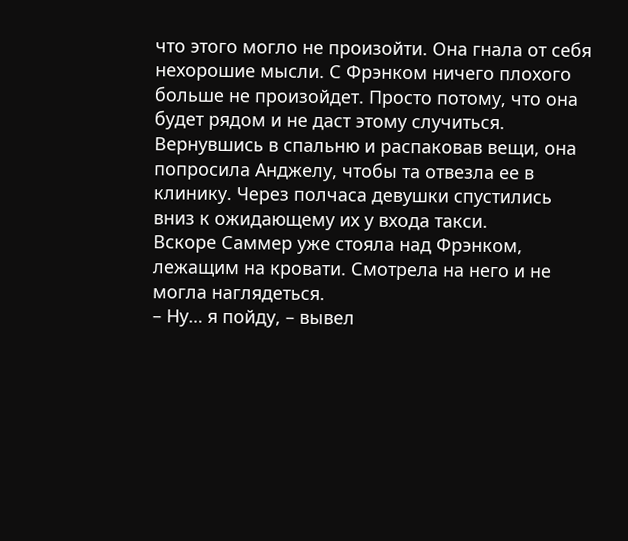что этого могло не произойти. Она гнала от себя нехорошие мысли. С Фрэнком ничего плохого больше не произойдет. Просто потому, что она будет рядом и не даст этому случиться.
Вернувшись в спальню и распаковав вещи, она попросила Анджелу, чтобы та отвезла ее в клинику. Через полчаса девушки спустились вниз к ожидающему их у входа такси.
Вскоре Саммер уже стояла над Фрэнком, лежащим на кровати. Смотрела на него и не могла наглядеться.
– Ну… я пойду, – вывел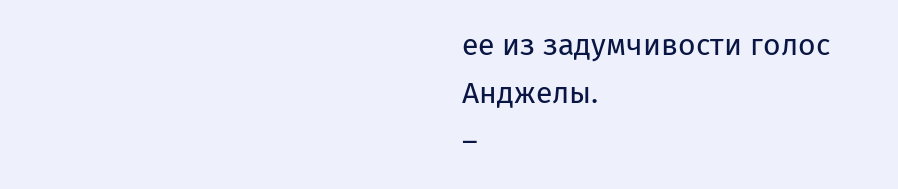ее из задумчивости голос Анджелы.
–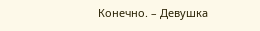Конечно. – Девушка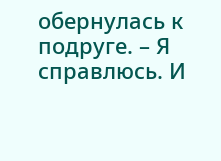обернулась к подруге. – Я справлюсь. И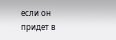если он придет в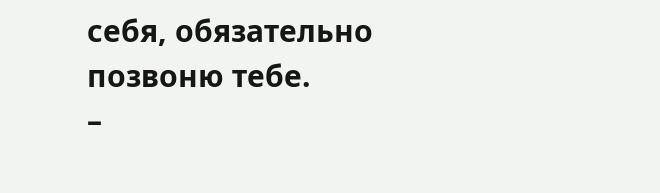себя, обязательно позвоню тебе.
–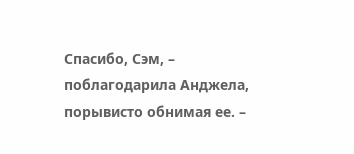Спасибо, Сэм, – поблагодарила Анджела, порывисто обнимая ее. –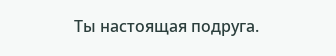Ты настоящая подруга.